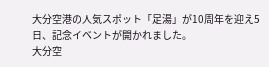大分空港の人気スポット「足湯」が10周年を迎え5日、記念イベントが開かれました。
大分空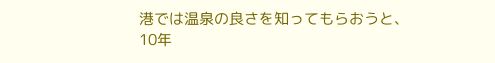港では温泉の良さを知ってもらおうと、10年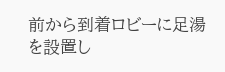前から到着ロビーに足湯を設置し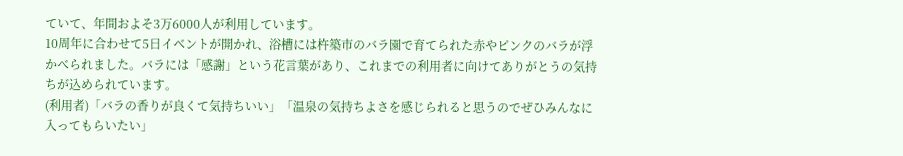ていて、年間およそ3万6000人が利用しています。
10周年に合わせて5日イベントが開かれ、浴槽には杵築市のバラ園で育てられた赤やピンクのバラが浮かべられました。バラには「感謝」という花言葉があり、これまでの利用者に向けてありがとうの気持ちが込められています。
(利用者)「バラの香りが良くて気持ちいい」「温泉の気持ちよさを感じられると思うのでぜひみんなに入ってもらいたい」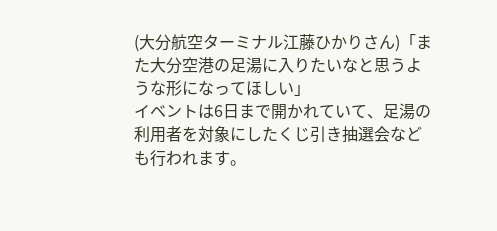(大分航空ターミナル江藤ひかりさん)「また大分空港の足湯に入りたいなと思うような形になってほしい」
イベントは6日まで開かれていて、足湯の利用者を対象にしたくじ引き抽選会なども行われます。